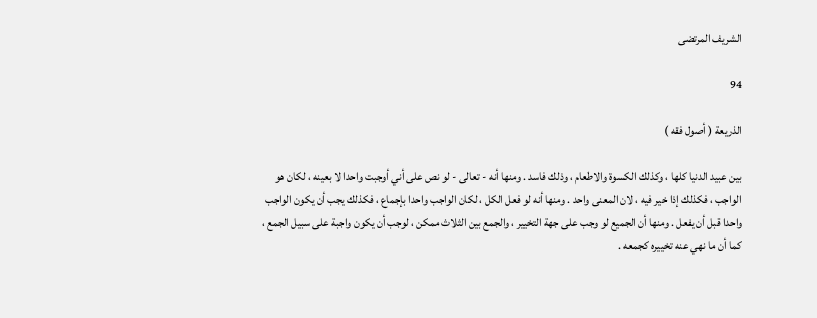الشريف المرتضى

94

الذريعة ( أصول فقه )

بين عبيد الدنيا كلها ، وكذلك الكسوة والاطعام ، وذلك فاسد . ومنها أنه - تعالى - لو نص على أني أوجبت واحدا لا بعينه ، لكان هو الواجب ، فكذلك إذا خير فيه ، لان المعنى واحد . ومنها أنه لو فعل الكل ، لكان الواجب واحدا بإجماع ، فكذلك يجب أن يكون الواجب واحدا قبل أن يفعل . ومنها أن الجميع لو وجب على جهة التخيير ، والجمع بين الثلاث ممكن ، لوجب أن يكون واجبة على سبيل الجمع ، كما أن ما نهي عنه تخييره كجمعه .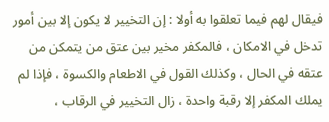فيقال لهم فيما تعلقوا به أولا : إن التخيير لا يكون إلا بين أمور تدخل في الامكان ، فالمكفر مخير بين عتق من يتمكن من عتقه في الحال ، وكذلك القول في الاطعام والكسوة ، فإذا لم يملك المكفر إلا رقبة واحدة ، زال التخيير في الرقاب ،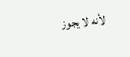لأنه لا يجوز